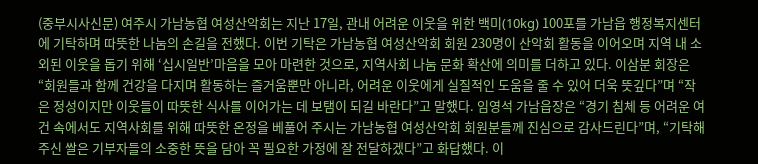(중부시사신문) 여주시 가남농협 여성산악회는 지난 17일, 관내 어려운 이웃을 위한 백미(10kg) 100포를 가남읍 행정복지센터에 기탁하며 따뜻한 나눔의 손길을 전했다. 이번 기탁은 가남농협 여성산악회 회원 230명이 산악회 활동을 이어오며 지역 내 소외된 이웃을 돕기 위해 ‘십시일반’마음을 모아 마련한 것으로, 지역사회 나눔 문화 확산에 의미를 더하고 있다. 이삼분 회장은 “회원들과 함께 건강을 다지며 활동하는 즐거움뿐만 아니라, 어려운 이웃에게 실질적인 도움을 줄 수 있어 더욱 뜻깊다”며 “작은 정성이지만 이웃들이 따뜻한 식사를 이어가는 데 보탬이 되길 바란다”고 말했다. 임영석 가남읍장은 “경기 침체 등 어려운 여건 속에서도 지역사회를 위해 따뜻한 온정을 베풀어 주시는 가남농협 여성산악회 회원분들께 진심으로 감사드린다”며, “기탁해 주신 쌀은 기부자들의 소중한 뜻을 담아 꼭 필요한 가정에 잘 전달하겠다”고 화답했다. 이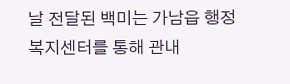날 전달된 백미는 가남읍 행정복지센터를 통해 관내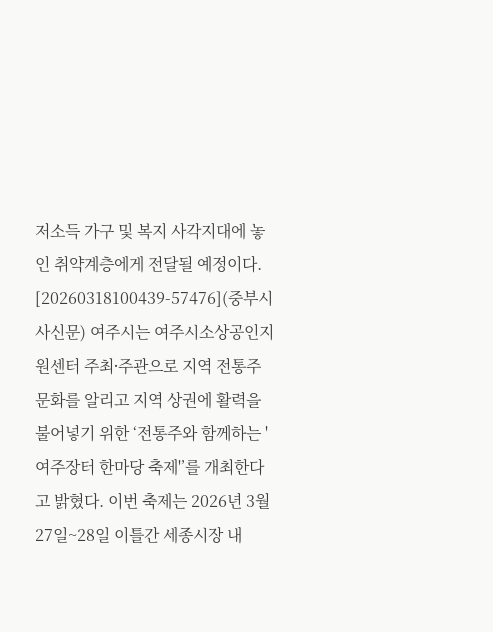저소득 가구 및 복지 사각지대에 놓인 취약계층에게 전달될 예정이다.
[20260318100439-57476](중부시사신문) 여주시는 여주시소상공인지원센터 주최⸱주관으로 지역 전통주 문화를 알리고 지역 상권에 활력을 불어넣기 위한 ‘전통주와 함께하는 '여주장터 한마당 축제'’를 개최한다고 밝혔다. 이번 축제는 2026년 3월 27일~28일 이틀간 세종시장 내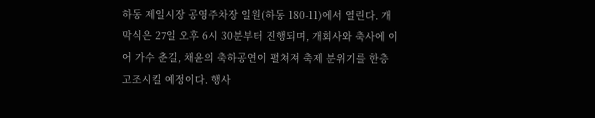하동 제일시장 공영주차장 일원(하동 180-11)에서 열린다. 개막식은 27일 오후 6시 30분부터 진행되며, 개회사와 축사에 이어 가수 춘길, 채윤의 축하공연이 펼쳐져 축제 분위기를 한층 고조시킬 예정이다. 행사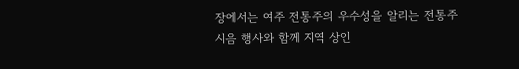장에서는 여주 전통주의 우수성을 알리는 전통주 시음 행사와 함께 지역 상인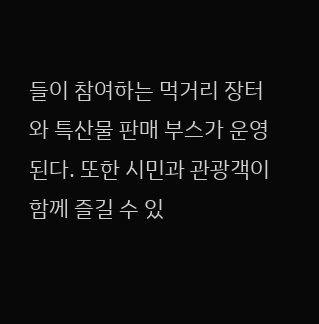들이 참여하는 먹거리 장터와 특산물 판매 부스가 운영된다. 또한 시민과 관광객이 함께 즐길 수 있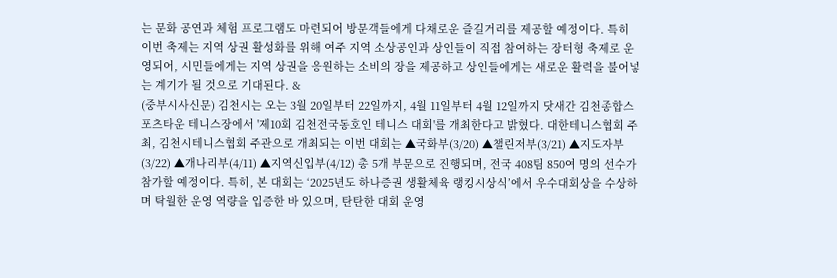는 문화 공연과 체험 프로그램도 마련되어 방문객들에게 다채로운 즐길거리를 제공할 예정이다. 특히 이번 축제는 지역 상권 활성화를 위해 여주 지역 소상공인과 상인들이 직접 참여하는 장터형 축제로 운영되어, 시민들에게는 지역 상권을 응원하는 소비의 장을 제공하고 상인들에게는 새로운 활력을 불어넣는 계기가 될 것으로 기대된다. &
(중부시사신문) 김천시는 오는 3월 20일부터 22일까지, 4월 11일부터 4월 12일까지 닷새간 김천종합스포츠타운 테니스장에서 '제10회 김천전국동호인 테니스 대회'를 개최한다고 밝혔다. 대한테니스협회 주최, 김천시테니스협회 주관으로 개최되는 이번 대회는 ▲국화부(3/20) ▲챌린저부(3/21) ▲지도자부(3/22) ▲개나리부(4/11) ▲지역신입부(4/12) 총 5개 부문으로 진행되며, 전국 408팀 850여 명의 선수가 참가할 예정이다. 특히, 본 대회는 ‘2025년도 하나증권 생활체육 랭킹시상식’에서 우수대회상을 수상하며 탁월한 운영 역량을 입증한 바 있으며, 탄탄한 대회 운영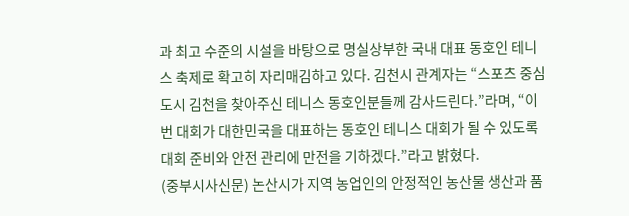과 최고 수준의 시설을 바탕으로 명실상부한 국내 대표 동호인 테니스 축제로 확고히 자리매김하고 있다. 김천시 관계자는 “스포츠 중심도시 김천을 찾아주신 테니스 동호인분들께 감사드린다.”라며, “이번 대회가 대한민국을 대표하는 동호인 테니스 대회가 될 수 있도록 대회 준비와 안전 관리에 만전을 기하겠다.”라고 밝혔다.
(중부시사신문) 논산시가 지역 농업인의 안정적인 농산물 생산과 품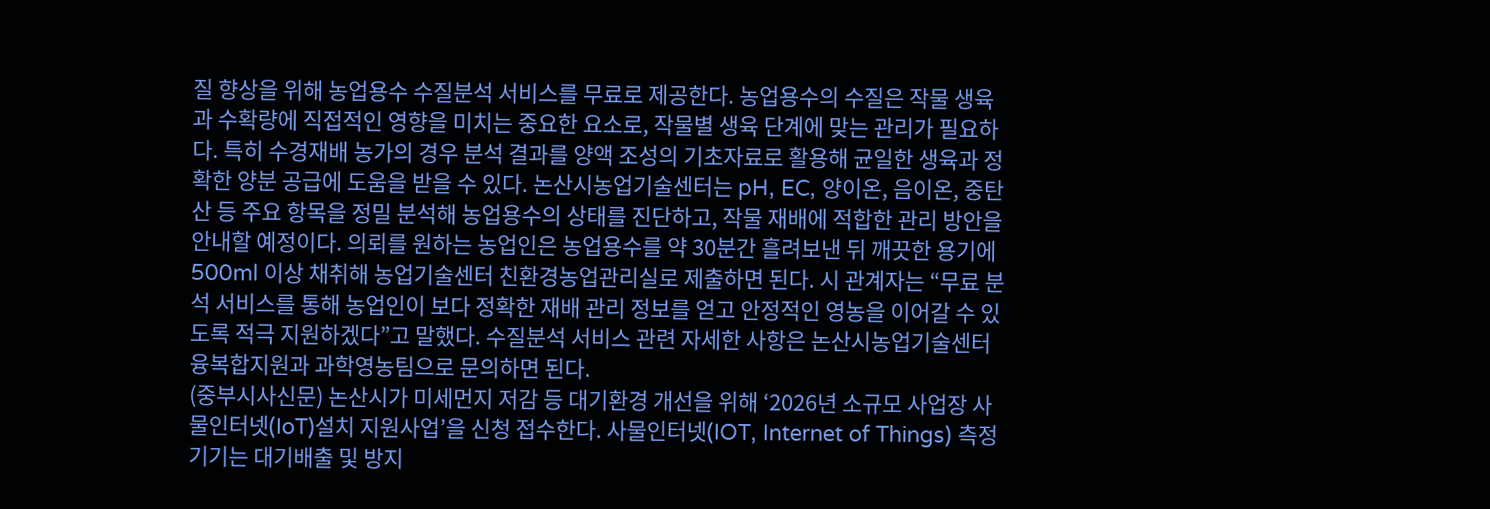질 향상을 위해 농업용수 수질분석 서비스를 무료로 제공한다. 농업용수의 수질은 작물 생육과 수확량에 직접적인 영향을 미치는 중요한 요소로, 작물별 생육 단계에 맞는 관리가 필요하다. 특히 수경재배 농가의 경우 분석 결과를 양액 조성의 기초자료로 활용해 균일한 생육과 정확한 양분 공급에 도움을 받을 수 있다. 논산시농업기술센터는 pH, EC, 양이온, 음이온, 중탄산 등 주요 항목을 정밀 분석해 농업용수의 상태를 진단하고, 작물 재배에 적합한 관리 방안을 안내할 예정이다. 의뢰를 원하는 농업인은 농업용수를 약 30분간 흘려보낸 뒤 깨끗한 용기에 500ml 이상 채취해 농업기술센터 친환경농업관리실로 제출하면 된다. 시 관계자는 “무료 분석 서비스를 통해 농업인이 보다 정확한 재배 관리 정보를 얻고 안정적인 영농을 이어갈 수 있도록 적극 지원하겠다”고 말했다. 수질분석 서비스 관련 자세한 사항은 논산시농업기술센터 융복합지원과 과학영농팀으로 문의하면 된다.
(중부시사신문) 논산시가 미세먼지 저감 등 대기환경 개선을 위해 ‘2026년 소규모 사업장 사물인터넷(IoT)설치 지원사업’을 신청 접수한다. 사물인터넷(IOT, Internet of Things) 측정기기는 대기배출 및 방지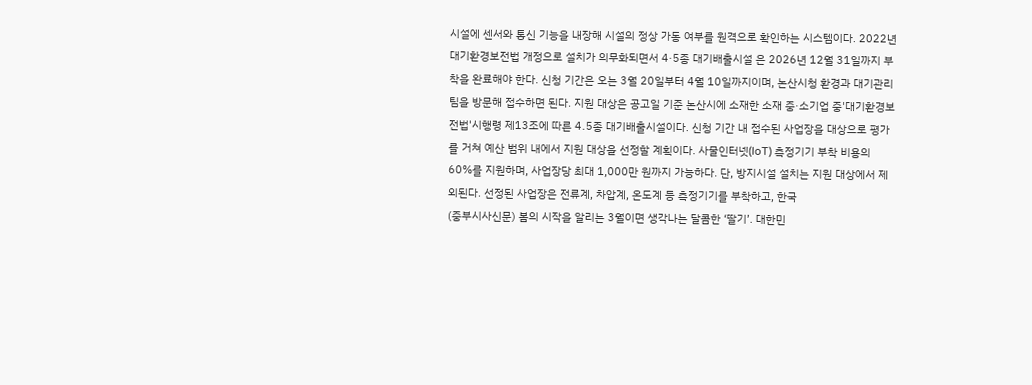시설에 센서와 통신 기능을 내장해 시설의 정상 가동 여부를 원격으로 확인하는 시스템이다. 2022년 대기환경보전법 개정으로 설치가 의무화되면서 4·5종 대기배출시설 은 2026년 12월 31일까지 부착을 완료해야 한다. 신청 기간은 오는 3월 20일부터 4월 10일까지이며, 논산시청 환경과 대기관리팀을 방문해 접수하면 된다. 지원 대상은 공고일 기준 논산시에 소재한 소재 중·소기업 중'대기환경보전법'시행령 제13조에 따른 4․5종 대기배출시설이다. 신청 기간 내 접수된 사업장을 대상으로 평가를 거쳐 예산 범위 내에서 지원 대상을 선정할 계획이다. 사물인터넷(IoT) 측정기기 부착 비용의 60%를 지원하며, 사업장당 최대 1,000만 원까지 가능하다. 단, 방지시설 설치는 지원 대상에서 제외된다. 선정된 사업장은 전류계, 차압계, 온도계 등 측정기기를 부착하고, 한국
(중부시사신문) 봄의 시작을 알리는 3월이면 생각나는 달콤한 ‘딸기’. 대한민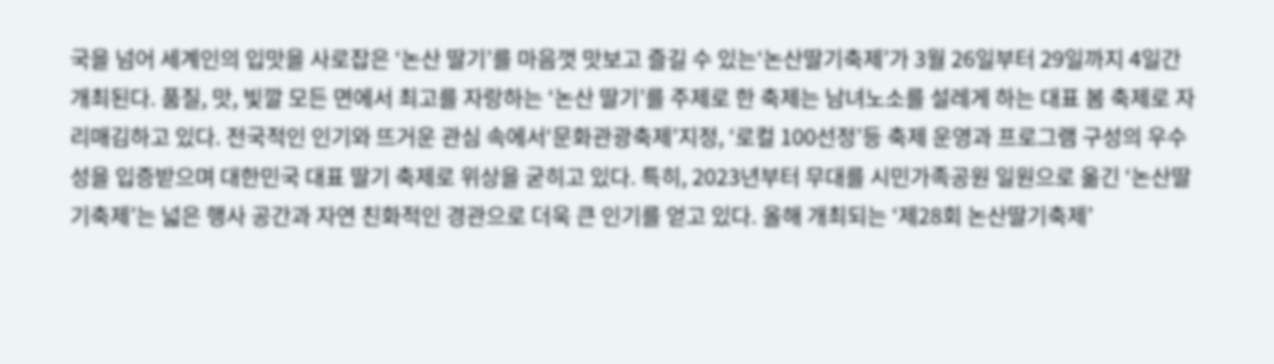국을 넘어 세계인의 입맛을 사로잡은 ‘논산 딸기’를 마음껏 맛보고 즐길 수 있는‘논산딸기축제’가 3월 26일부터 29일까지 4일간 개최된다. 품질, 맛, 빛깔 모든 면에서 최고를 자랑하는 ‘논산 딸기’를 주제로 한 축제는 남녀노소를 설레게 하는 대표 봄 축제로 자리매김하고 있다. 전국적인 인기와 뜨거운 관심 속에서‘문화관광축제’지정, ‘로컬 100선정’등 축제 운영과 프로그램 구성의 우수성을 입증받으며 대한민국 대표 딸기 축제로 위상을 굳히고 있다. 특히, 2023년부터 무대를 시민가족공원 일원으로 옮긴 ‘논산딸기축제’는 넓은 행사 공간과 자연 친화적인 경관으로 더욱 큰 인기를 얻고 있다. 올해 개최되는 ‘제28회 논산딸기축제’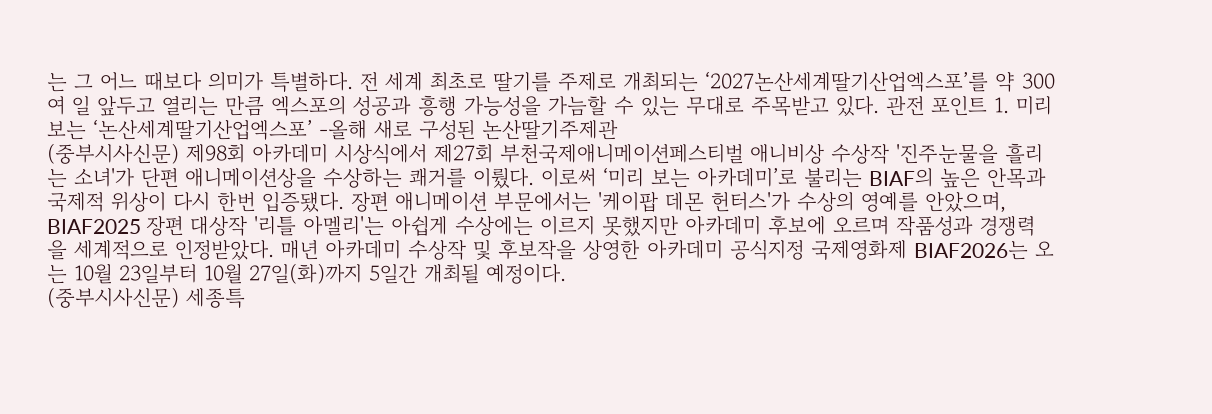는 그 어느 때보다 의미가 특별하다. 전 세계 최초로 딸기를 주제로 개최되는 ‘2027논산세계딸기산업엑스포’를 약 300여 일 앞두고 열리는 만큼 엑스포의 성공과 흥행 가능성을 가늠할 수 있는 무대로 주목받고 있다. 관전 포인트 1. 미리보는 ‘논산세계딸기산업엑스포’ -올해 새로 구성된 논산딸기주제관
(중부시사신문) 제98회 아카데미 시상식에서 제27회 부천국제애니메이션페스티벌 애니비상 수상작 '진주눈물을 흘리는 소녀'가 단편 애니메이션상을 수상하는 쾌거를 이뤘다. 이로써 ‘미리 보는 아카데미’로 불리는 BIAF의 높은 안목과 국제적 위상이 다시 한번 입증됐다. 장편 애니메이션 부문에서는 '케이팝 데몬 헌터스'가 수상의 영예를 안았으며, BIAF2025 장편 대상작 '리틀 아멜리'는 아쉽게 수상에는 이르지 못했지만 아카데미 후보에 오르며 작품성과 경쟁력을 세계적으로 인정받았다. 매년 아카데미 수상작 및 후보작을 상영한 아카데미 공식지정 국제영화제 BIAF2026는 오는 10월 23일부터 10월 27일(화)까지 5일간 개최될 예정이다.
(중부시사신문) 세종특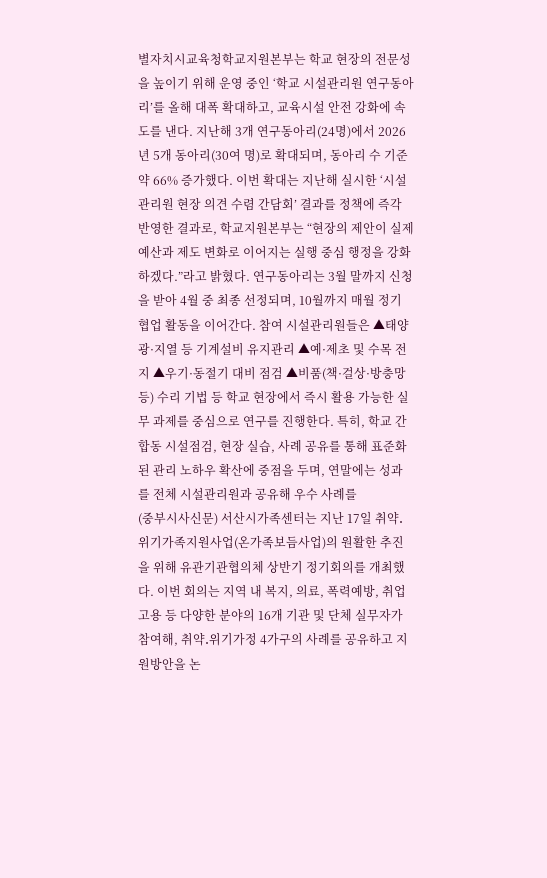별자치시교육청학교지원본부는 학교 현장의 전문성을 높이기 위해 운영 중인 ‘학교 시설관리원 연구동아리’를 올해 대폭 확대하고, 교육시설 안전 강화에 속도를 낸다. 지난해 3개 연구동아리(24명)에서 2026년 5개 동아리(30여 명)로 확대되며, 동아리 수 기준 약 66% 증가했다. 이번 확대는 지난해 실시한 ‘시설관리원 현장 의견 수렴 간담회’ 결과를 정책에 즉각 반영한 결과로, 학교지원본부는 “현장의 제안이 실제 예산과 제도 변화로 이어지는 실행 중심 행정을 강화하겠다.”라고 밝혔다. 연구동아리는 3월 말까지 신청을 받아 4월 중 최종 선정되며, 10월까지 매월 정기 협업 활동을 이어간다. 참여 시설관리원들은 ▲태양광·지열 등 기계설비 유지관리 ▲예·제초 및 수목 전지 ▲우기·동절기 대비 점검 ▲비품(책·걸상·방충망 등) 수리 기법 등 학교 현장에서 즉시 활용 가능한 실무 과제를 중심으로 연구를 진행한다. 특히, 학교 간 합동 시설점검, 현장 실습, 사례 공유를 통해 표준화된 관리 노하우 확산에 중점을 두며, 연말에는 성과를 전체 시설관리원과 공유해 우수 사례를
(중부시사신문) 서산시가족센터는 지난 17일 취약․위기가족지원사업(온가족보듬사업)의 원활한 추진을 위해 유관기관협의체 상반기 정기회의를 개최했다. 이번 회의는 지역 내 복지, 의료, 폭력예방, 취업고용 등 다양한 분야의 16개 기관 및 단체 실무자가 참여해, 취약․위기가정 4가구의 사례를 공유하고 지원방안을 논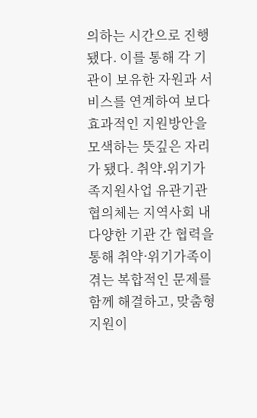의하는 시간으로 진행됐다. 이를 통해 각 기관이 보유한 자원과 서비스를 연계하여 보다 효과적인 지원방안을 모색하는 뜻깊은 자리가 됐다. 취약․위기가족지원사업 유관기관협의체는 지역사회 내 다양한 기관 간 협력을 통해 취약·위기가족이 겪는 복합적인 문제를 함께 해결하고, 맞춤형 지원이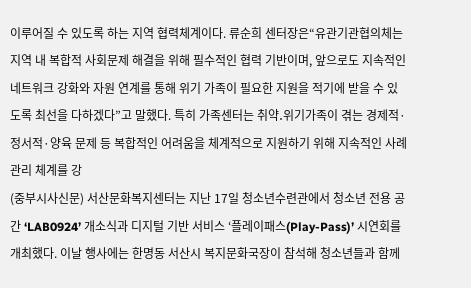이루어질 수 있도록 하는 지역 협력체계이다. 류순희 센터장은“유관기관협의체는 지역 내 복합적 사회문제 해결을 위해 필수적인 협력 기반이며, 앞으로도 지속적인 네트워크 강화와 자원 연계를 통해 위기 가족이 필요한 지원을 적기에 받을 수 있도록 최선을 다하겠다”고 말했다. 특히 가족센터는 취약․위기가족이 겪는 경제적·정서적·양육 문제 등 복합적인 어려움을 체계적으로 지원하기 위해 지속적인 사례관리 체계를 강
(중부시사신문) 서산문화복지센터는 지난 17일 청소년수련관에서 청소년 전용 공간 ‘LAB0924’ 개소식과 디지털 기반 서비스 ‘플레이패스(Play-Pass)’ 시연회를 개최했다. 이날 행사에는 한명동 서산시 복지문화국장이 참석해 청소년들과 함께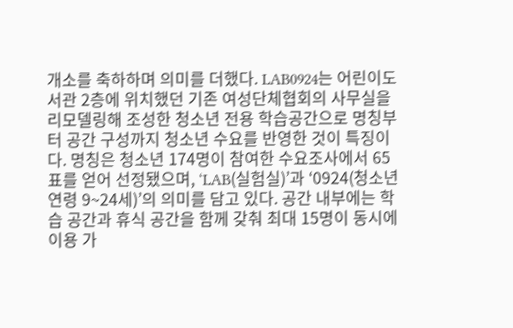개소를 축하하며 의미를 더했다. LAB0924는 어린이도서관 2층에 위치했던 기존 여성단체협회의 사무실을 리모델링해 조성한 청소년 전용 학습공간으로 명칭부터 공간 구성까지 청소년 수요를 반영한 것이 특징이다. 명칭은 청소년 174명이 참여한 수요조사에서 65표를 얻어 선정됐으며, ‘LAB(실험실)’과 ‘0924(청소년 연령 9~24세)’의 의미를 담고 있다. 공간 내부에는 학습 공간과 휴식 공간을 함께 갖춰 최대 15명이 동시에 이용 가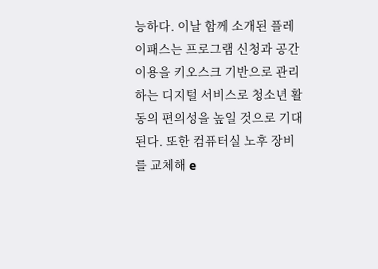능하다. 이날 함께 소개된 플레이패스는 프로그램 신청과 공간 이용을 키오스크 기반으로 관리하는 디지털 서비스로 청소년 활동의 편의성을 높일 것으로 기대된다. 또한 컴퓨터실 노후 장비를 교체해 e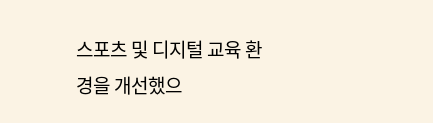스포츠 및 디지털 교육 환경을 개선했으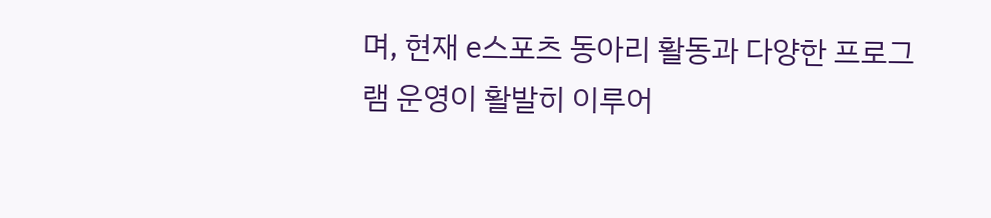며, 현재 e스포츠 동아리 활동과 다양한 프로그램 운영이 활발히 이루어